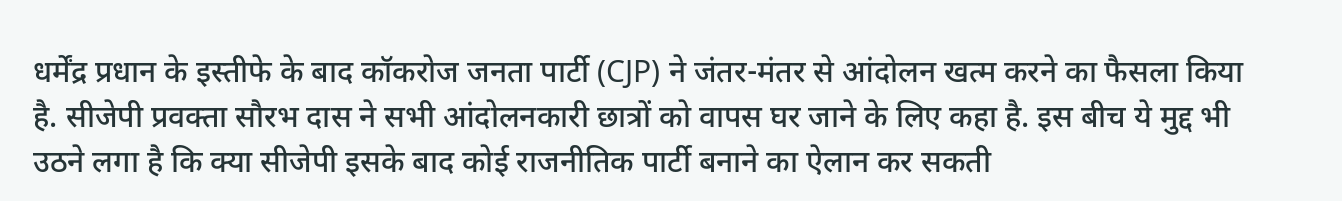धर्मेंद्र प्रधान के इस्तीफे के बाद कॉकरोज जनता पार्टी (CJP) ने जंतर-मंतर से आंदोलन खत्म करने का फैसला किया है. सीजेपी प्रवक्ता सौरभ दास ने सभी आंदोलनकारी छात्रों को वापस घर जाने के लिए कहा है. इस बीच ये मुद्द भी उठने लगा है कि क्या सीजेपी इसके बाद कोई राजनीतिक पार्टी बनाने का ऐलान कर सकती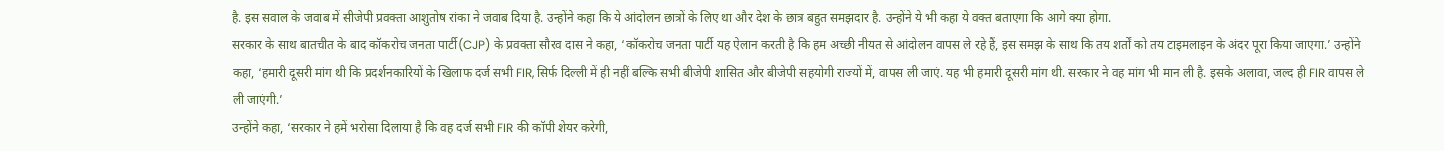है. इस सवाल के जवाब में सीजेपी प्रवक्ता आशुतोष रांका ने जवाब दिया है. उन्होंने कहा कि ये आंदोलन छात्रों के लिए था और देश के छात्र बहुत समझदार है. उन्होंने ये भी कहा ये वक्त बताएगा कि आगे क्या होगा.
सरकार के साथ बातचीत के बाद कॉकरोच जनता पार्टी(CJP) के प्रवक्ता सौरव दास ने कहा, ‘कॉकरोच जनता पार्टी यह ऐलान करती है कि हम अच्छी नीयत से आंदोलन वापस ले रहे हैं, इस समझ के साथ कि तय शर्तों को तय टाइमलाइन के अंदर पूरा किया जाएगा.’ उन्होंने कहा, ‘हमारी दूसरी मांग थी कि प्रदर्शनकारियों के खिलाफ दर्ज सभी FIR, सिर्फ दिल्ली में ही नहीं बल्कि सभी बीजेपी शासित और बीजेपी सहयोगी राज्यों में, वापस ली जाएं. यह भी हमारी दूसरी मांग थी. सरकार ने वह मांग भी मान ली है. इसके अलावा, जल्द ही FIR वापस ले ली जाएंगी.’
उन्होंने कहा, ‘सरकार ने हमें भरोसा दिलाया है कि वह दर्ज सभी FIR की कॉपी शेयर करेगी,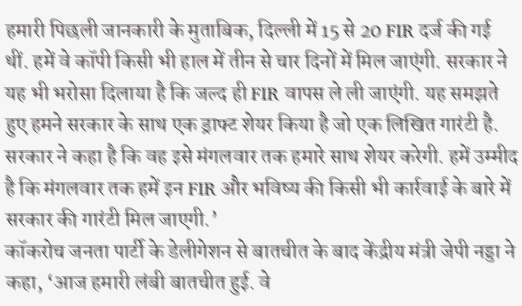हमारी पिछली जानकारी के मुताबिक, दिल्ली में 15 से 20 FIR दर्ज की गई थीं. हमें वे कॉपी किसी भी हाल में तीन से चार दिनों में मिल जाएंगी. सरकार ने यह भी भरोसा दिलाया है कि जल्द ही FIR वापस ले ली जाएंगी. यह समझते हुए हमने सरकार के साथ एक ड्राफ्ट शेयर किया है जो एक लिखित गारंटी है. सरकार ने कहा है कि वह इसे मंगलवार तक हमारे साथ शेयर करेगी. हमें उम्मीद है कि मंगलवार तक हमें इन FIR और भविष्य की किसी भी कार्रवाई के बारे में सरकार की गारंटी मिल जाएगी.’
कॉकरोच जनता पार्टी के डेलीगेशन से बातचीत के बाद केंद्रीय मंत्री जेपी नड्डा ने कहा, ‘आज हमारी लंबी बातचीत हुई. वे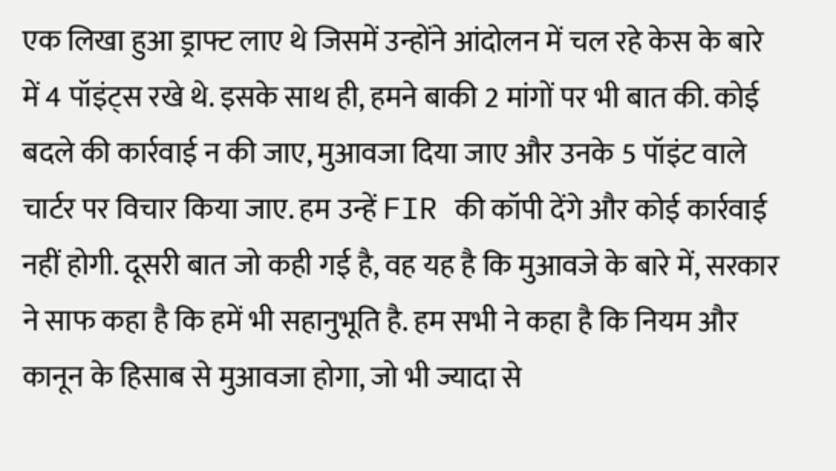एक लिखा हुआ ड्राफ्ट लाए थे जिसमें उन्होंने आंदोलन में चल रहे केस के बारे में 4 पॉइंट्स रखे थे. इसके साथ ही, हमने बाकी 2 मांगों पर भी बात की. कोई बदले की कार्रवाई न की जाए, मुआवजा दिया जाए और उनके 5 पॉइंट वाले चार्टर पर विचार किया जाए. हम उन्हें FIR की कॉपी देंगे और कोई कार्रवाई नहीं होगी. दूसरी बात जो कही गई है, वह यह है कि मुआवजे के बारे में, सरकार ने साफ कहा है कि हमें भी सहानुभूति है. हम सभी ने कहा है कि नियम और कानून के हिसाब से मुआवजा होगा, जो भी ज्यादा से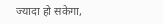ज्यादा हो सकेगा,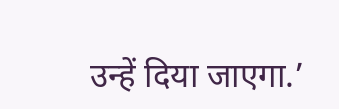उन्हें दिया जाएगा.’